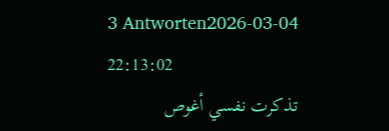3 Antworten2026-03-04 22:13:02
تذكرت نفسي أغوص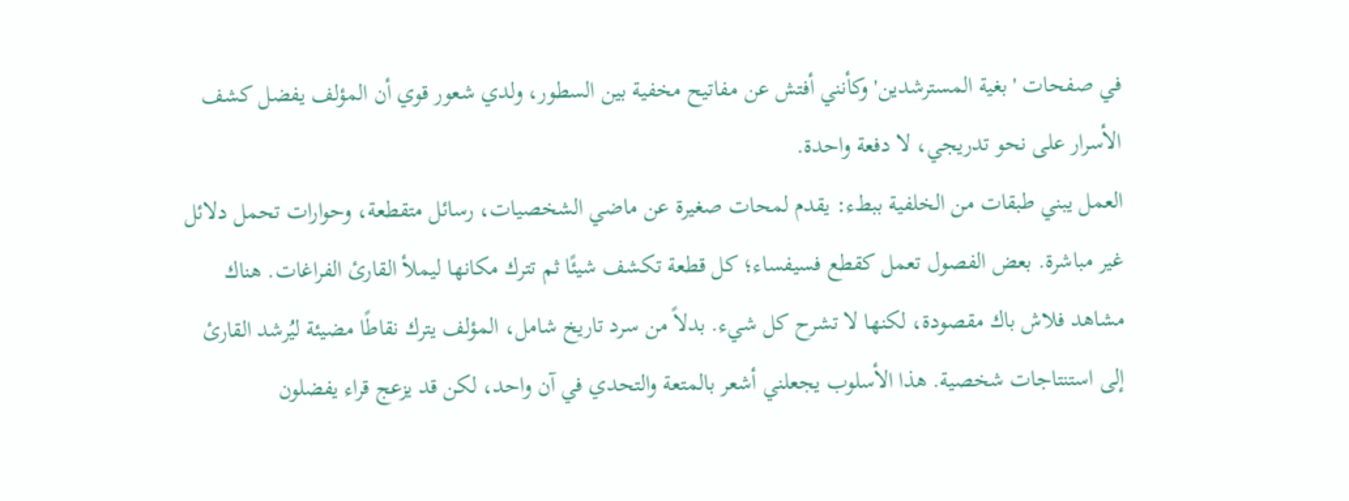في صفحات 'بغية المسترشدين' وكأنني أفتش عن مفاتيح مخفية بين السطور، ولدي شعور قوي أن المؤلف يفضل كشف الأسرار على نحو تدريجي، لا دفعة واحدة.
العمل يبني طبقات من الخلفية ببطء: يقدم لمحات صغيرة عن ماضي الشخصيات، رسائل متقطعة، وحوارات تحمل دلائل غير مباشرة. بعض الفصول تعمل كقطع فسيفساء؛ كل قطعة تكشف شيئًا ثم تترك مكانها ليملأ القارئ الفراغات. هناك مشاهد فلاش باك مقصودة، لكنها لا تشرح كل شيء. بدلاً من سرد تاريخ شامل، المؤلف يترك نقاطًا مضيئة ليُرشد القارئ إلى استنتاجات شخصية. هذا الأسلوب يجعلني أشعر بالمتعة والتحدي في آن واحد، لكن قد يزعج قراء يفضلون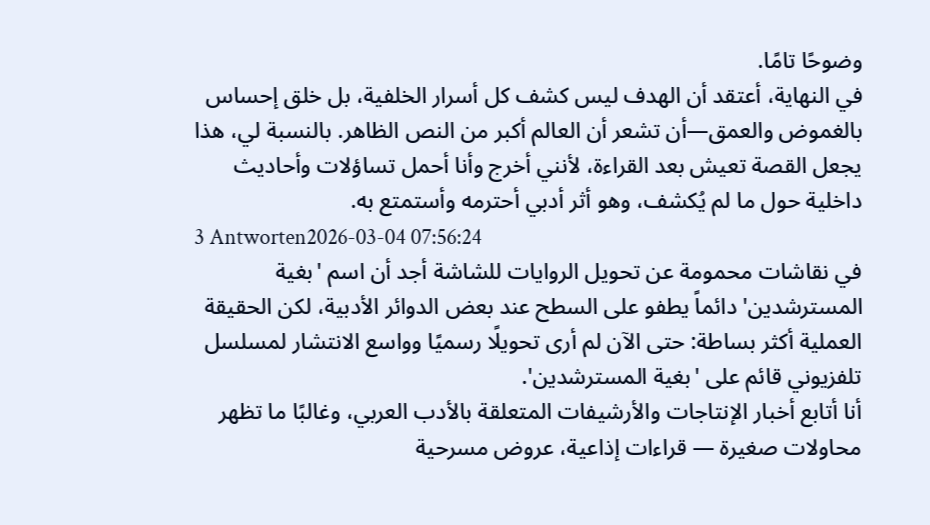وضوحًا تامًا.
في النهاية، أعتقد أن الهدف ليس كشف كل أسرار الخلفية، بل خلق إحساس بالغموض والعمق—أن تشعر أن العالم أكبر من النص الظاهر. بالنسبة لي، هذا يجعل القصة تعيش بعد القراءة، لأنني أخرج وأنا أحمل تساؤلات وأحاديث داخلية حول ما لم يُكشف، وهو أثر أدبي أحترمه وأستمتع به.
3 Antworten2026-03-04 07:56:24
في نقاشات محمومة عن تحويل الروايات للشاشة أجد أن اسم 'بغية المسترشدين' دائماً يطفو على السطح عند بعض الدوائر الأدبية، لكن الحقيقة العملية أكثر بساطة: حتى الآن لم أرى تحويلًا رسميًا وواسع الانتشار لمسلسل تلفزيوني قائم على 'بغية المسترشدين'.
أنا أتابع أخبار الإنتاجات والأرشيفات المتعلقة بالأدب العربي، وغالبًا ما تظهر محاولات صغيرة — قراءات إذاعية، عروض مسرحية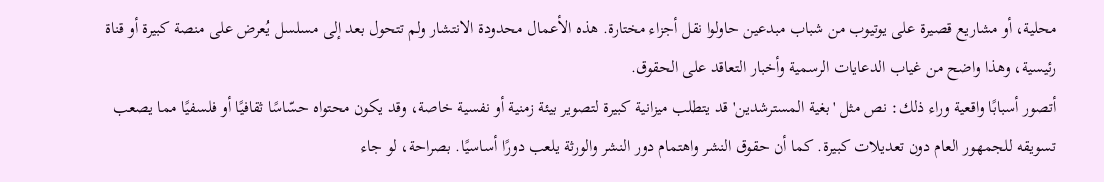محلية، أو مشاريع قصيرة على يوتيوب من شباب مبدعين حاولوا نقل أجزاء مختارة. هذه الأعمال محدودة الانتشار ولم تتحول بعد إلى مسلسل يُعرض على منصة كبيرة أو قناة رئيسية، وهذا واضح من غياب الدعايات الرسمية وأخبار التعاقد على الحقوق.
أتصور أسبابًا واقعية وراء ذلك: نص مثل 'بغية المسترشدين' قد يتطلب ميزانية كبيرة لتصوير بيئة زمنية أو نفسية خاصة، وقد يكون محتواه حسّاسًا ثقافيًا أو فلسفيًا مما يصعب تسويقه للجمهور العام دون تعديلات كبيرة. كما أن حقوق النشر واهتمام دور النشر والورثة يلعب دورًا أساسيًا. بصراحة، لو جاء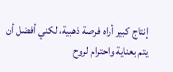إنتاج كبير أراه فرصة ذهبية، لكني أفضل أن يتم بعناية واحترام لروح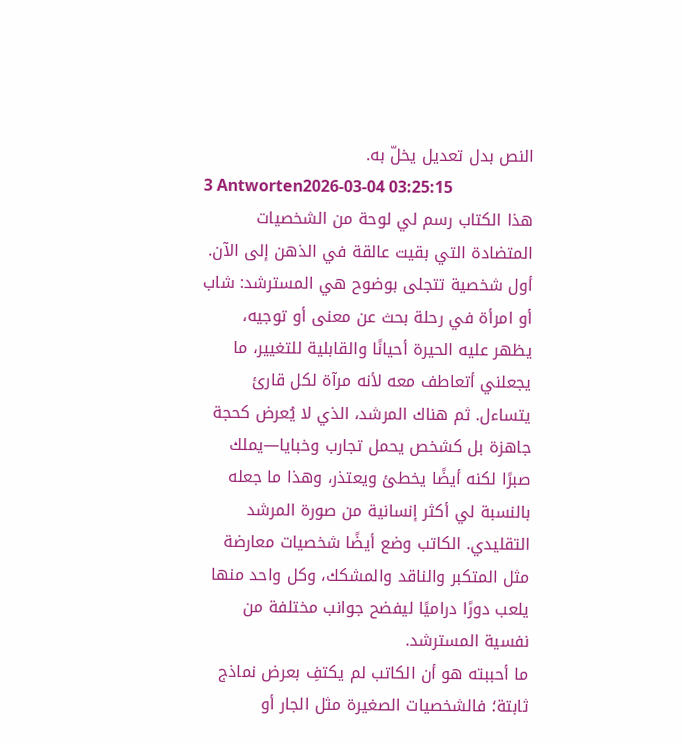النص بدل تعديل يخلّ به.
3 Antworten2026-03-04 03:25:15
هذا الكتاب رسم لي لوحة من الشخصيات المتضادة التي بقيت عالقة في الذهن إلى الآن.
أول شخصية تتجلى بوضوح هي المسترشد: شاب أو امرأة في رحلة بحث عن معنى أو توجيه، يظهر عليه الحيرة أحيانًا والقابلية للتغيير، ما يجعلني أتعاطف معه لأنه مرآة لكل قارئ يتساءل. ثم هناك المرشد، الذي لا يُعرض كحجة جاهزة بل كشخص يحمل تجارب وخبايا—يملك صبرًا لكنه أيضًا يخطئ ويعتذر، وهذا ما جعله بالنسبة لي أكثر إنسانية من صورة المرشد التقليدي. الكاتب وضع أيضًا شخصيات معارضة مثل المتكبر والناقد والمشكك، وكل واحد منها يلعب دورًا دراميًا ليفضح جوانب مختلفة من نفسية المسترشد.
ما أحببته هو أن الكاتب لم يكتفِ بعرض نماذج ثابتة؛ فالشخصيات الصغيرة مثل الجار أو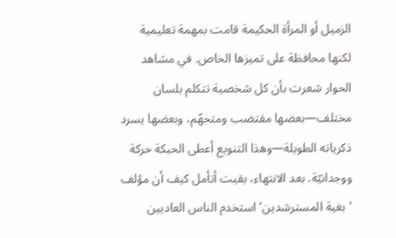الزميل أو المرأة الحكيمة قامت بمهمة تعليمية لكنها محافظة على تميزها الخاص. في مشاهد الحوار شعرت بأن كل شخصية تتكلم بلسان مختلف—بعضها مقتضب ومتجهّم، وبعضها يسرد ذكرياته الطويلة—وهذا التنويع أعطى الحبكة حركة ووجدانيّة. بعد الانتهاء، بقيت أتأمل كيف أن مؤلف 'بغية المسترشدين' استخدم الناس العاديين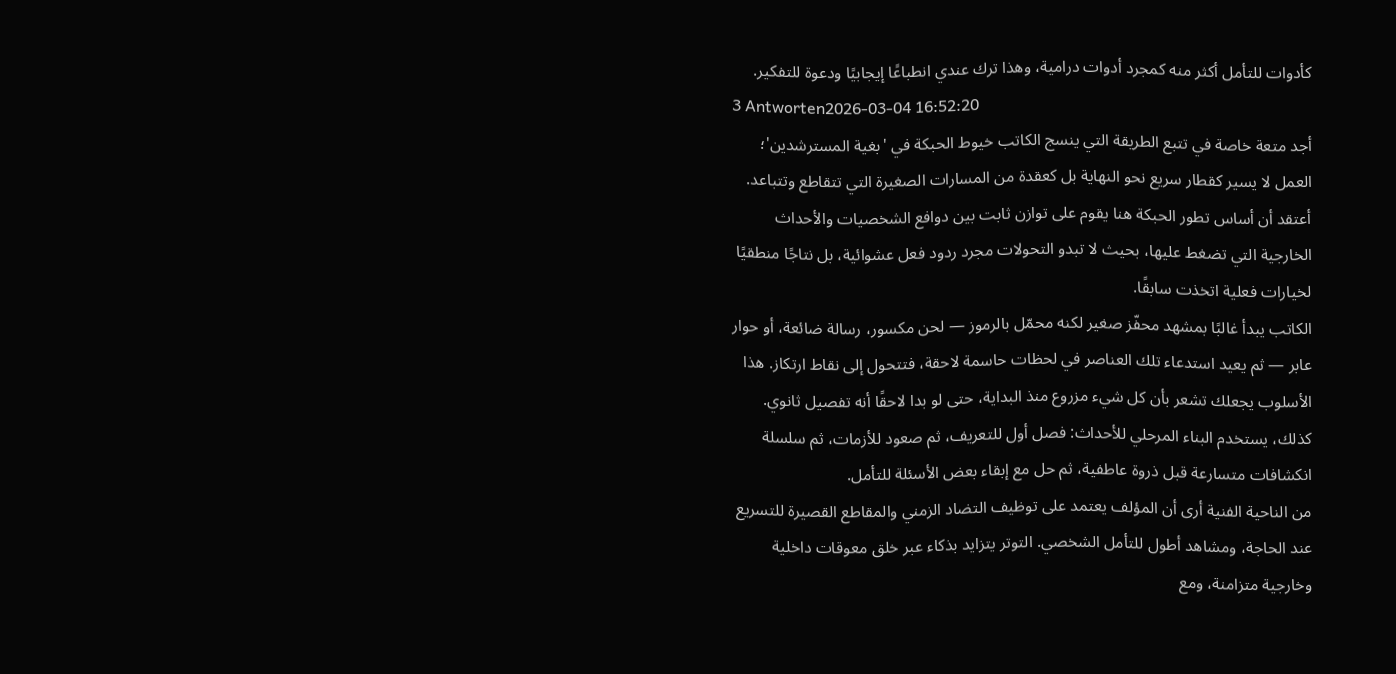كأدوات للتأمل أكثر منه كمجرد أدوات درامية، وهذا ترك عندي انطباعًا إيجابيًا ودعوة للتفكير.
3 Antworten2026-03-04 16:52:20
أجد متعة خاصة في تتبع الطريقة التي ينسج الكاتب خيوط الحبكة في 'بغية المسترشدين'؛ العمل لا يسير كقطار سريع نحو النهاية بل كعقدة من المسارات الصغيرة التي تتقاطع وتتباعد. أعتقد أن أساس تطور الحبكة هنا يقوم على توازن ثابت بين دوافع الشخصيات والأحداث الخارجية التي تضغط عليها، بحيث لا تبدو التحولات مجرد ردود فعل عشوائية، بل نتاجًا منطقيًا لخيارات فعلية اتخذت سابقًا.
الكاتب يبدأ غالبًا بمشهد محفّز صغير لكنه محمّل بالرموز — لحن مكسور، رسالة ضائعة، أو حوار عابر — ثم يعيد استدعاء تلك العناصر في لحظات حاسمة لاحقة، فتتحول إلى نقاط ارتكاز. هذا الأسلوب يجعلك تشعر بأن كل شيء مزروع منذ البداية، حتى لو بدا لاحقًا أنه تفصيل ثانوي. كذلك، يستخدم البناء المرحلي للأحداث: فصل أول للتعريف، ثم صعود للأزمات، ثم سلسلة انكشافات متسارعة قبل ذروة عاطفية، ثم حل مع إبقاء بعض الأسئلة للتأمل.
من الناحية الفنية أرى أن المؤلف يعتمد على توظيف التضاد الزمني والمقاطع القصيرة للتسريع عند الحاجة، ومشاهد أطول للتأمل الشخصي. التوتر يتزايد بذكاء عبر خلق معوقات داخلية وخارجية متزامنة، ومع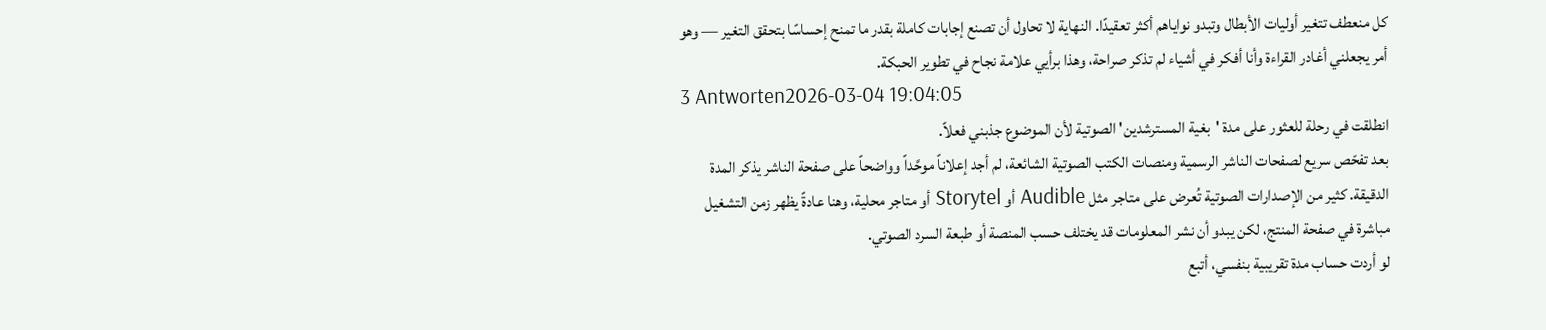كل منعطف تتغير أوليات الأبطال وتبدو نواياهم أكثر تعقيدًا. النهاية لا تحاول أن تصنع إجابات كاملة بقدر ما تمنح إحساسًا بتحقق التغير — وهو أمر يجعلني أغادر القراءة وأنا أفكر في أشياء لم تذكر صراحة، وهذا برأيي علامة نجاح في تطوير الحبكة.
3 Antworten2026-03-04 19:04:05
انطلقت في رحلة للعثور على مدة 'بغية المسترشدين' الصوتية لأن الموضوع جذبني فعلاً.
بعد تفحّص سريع لصفحات الناشر الرسمية ومنصات الكتب الصوتية الشائعة، لم أجد إعلاناً موحَّداً وواضحاً على صفحة الناشر يذكر المدة الدقيقة. كثير من الإصدارات الصوتية تُعرض على متاجر مثل Audible أو Storytel أو متاجر محلية، وهنا عادةً يظهر زمن التشغيل مباشرة في صفحة المنتج، لكن يبدو أن نشر المعلومات قد يختلف حسب المنصة أو طبعة السرد الصوتي.
لو أردت حساب مدة تقريبية بنفسي، أتبع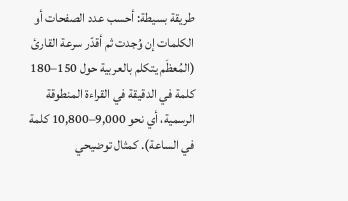طريقة بسيطة: أحسب عدد الصفحات أو الكلمات إن وُجدت ثم أقدّر سرعة القارئ (المُعظَم يتكلم بالعربية حول 150–180 كلمة في الدقيقة في القراءة المنطوقة الرسمية، أي نحو 9,000–10,800 كلمة في الساعة). كمثال توضيحي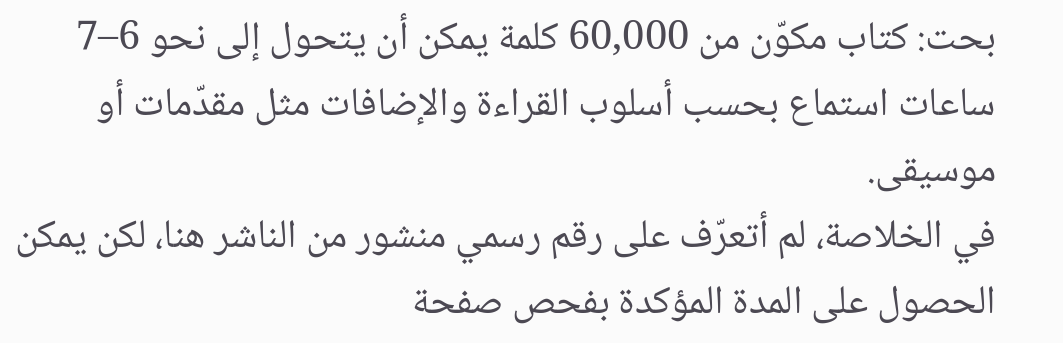بحت: كتاب مكوّن من 60,000 كلمة يمكن أن يتحول إلى نحو 6–7 ساعات استماع بحسب أسلوب القراءة والإضافات مثل مقدّمات أو موسيقى.
في الخلاصة، لم أتعرّف على رقم رسمي منشور من الناشر هنا، لكن يمكن الحصول على المدة المؤكدة بفحص صفحة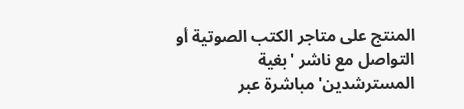المنتج على متاجر الكتب الصوتية أو التواصل مع ناشر 'بغية المسترشدين' مباشرة عبر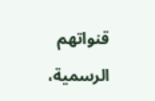قنواتهم الرسمية،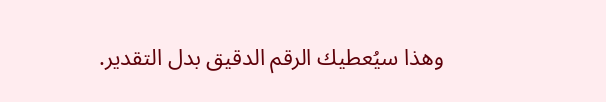وهذا سيُعطيك الرقم الدقيق بدل التقدير.